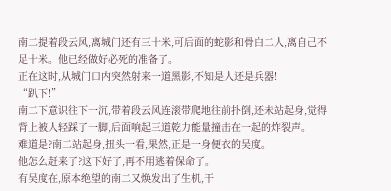南二提着段云风,离城门还有三十米,可后面的蛇影和骨白二人,离自己不足十米。他已经做好必死的准备了。
正在这时,从城门口内突然射来一道黑影,不知是人还是兵器!
“趴下!”
南二下意识往下一沉,带着段云风连滚带爬地往前扑倒,还未站起身,觉得背上被人轻踩了一脚,后面响起三道乾力能量撞击在一起的炸裂声。
难道是?南二站起身,扭头一看,果然,正是一身便衣的吴度。
他怎么赶来了?这下好了,再不用逃着保命了。
有吴度在,原本绝望的南二又焕发出了生机,干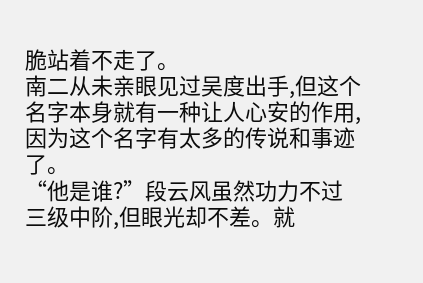脆站着不走了。
南二从未亲眼见过吴度出手,但这个名字本身就有一种让人心安的作用,因为这个名字有太多的传说和事迹了。
“他是谁?”段云风虽然功力不过三级中阶,但眼光却不差。就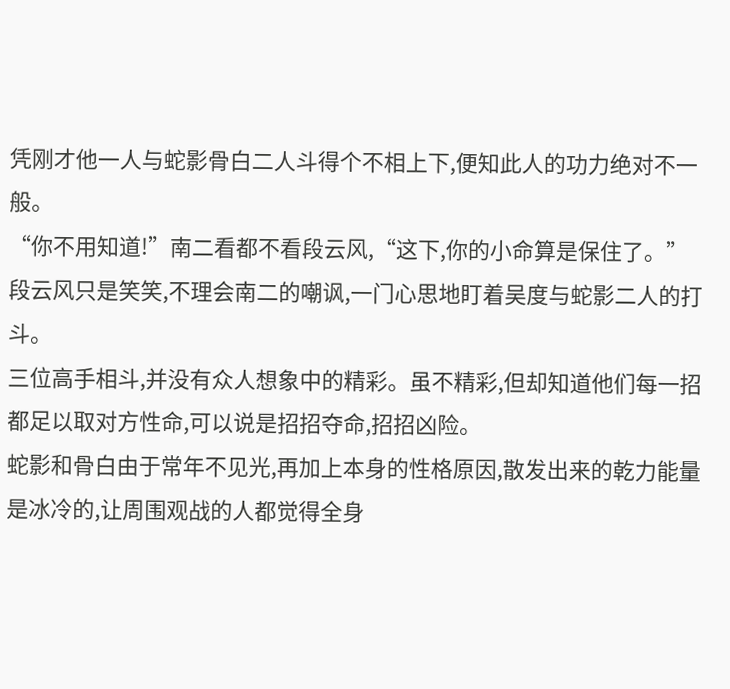凭刚才他一人与蛇影骨白二人斗得个不相上下,便知此人的功力绝对不一般。
“你不用知道!”南二看都不看段云风,“这下,你的小命算是保住了。”
段云风只是笑笑,不理会南二的嘲讽,一门心思地盯着吴度与蛇影二人的打斗。
三位高手相斗,并没有众人想象中的精彩。虽不精彩,但却知道他们每一招都足以取对方性命,可以说是招招夺命,招招凶险。
蛇影和骨白由于常年不见光,再加上本身的性格原因,散发出来的乾力能量是冰冷的,让周围观战的人都觉得全身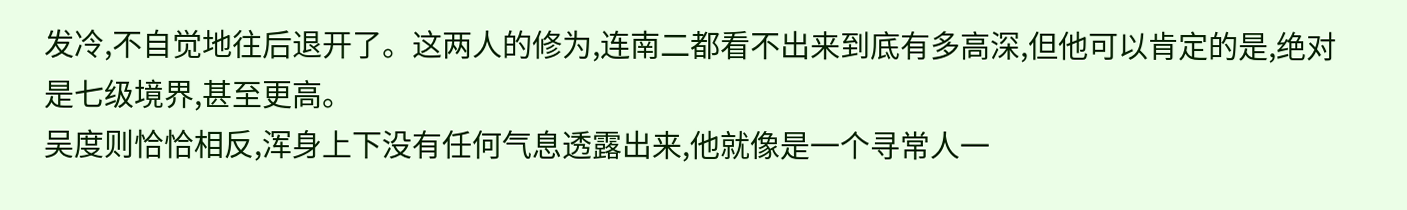发冷,不自觉地往后退开了。这两人的修为,连南二都看不出来到底有多高深,但他可以肯定的是,绝对是七级境界,甚至更高。
吴度则恰恰相反,浑身上下没有任何气息透露出来,他就像是一个寻常人一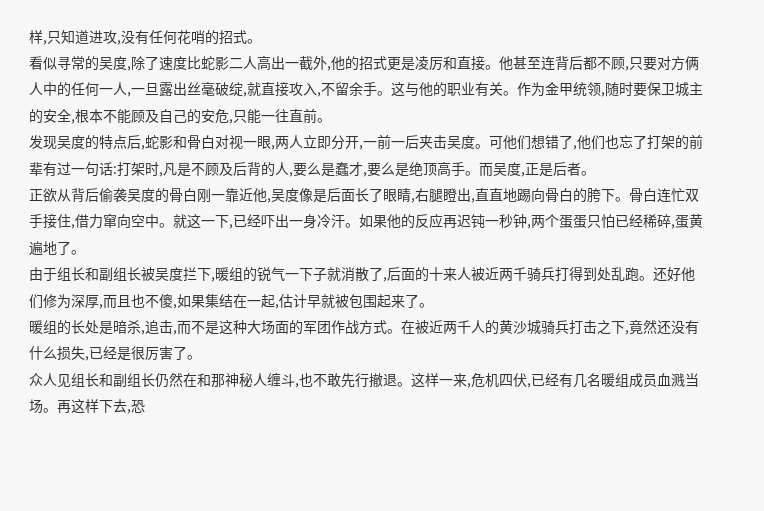样,只知道进攻,没有任何花哨的招式。
看似寻常的吴度,除了速度比蛇影二人高出一截外,他的招式更是凌厉和直接。他甚至连背后都不顾,只要对方俩人中的任何一人,一旦露出丝毫破绽,就直接攻入,不留余手。这与他的职业有关。作为金甲统领,随时要保卫城主的安全,根本不能顾及自己的安危,只能一往直前。
发现吴度的特点后,蛇影和骨白对视一眼,两人立即分开,一前一后夹击吴度。可他们想错了,他们也忘了打架的前辈有过一句话:打架时,凡是不顾及后背的人,要么是蠢才,要么是绝顶高手。而吴度,正是后者。
正欲从背后偷袭吴度的骨白刚一靠近他,吴度像是后面长了眼睛,右腿瞪出,直直地踢向骨白的胯下。骨白连忙双手接住,借力窜向空中。就这一下,已经吓出一身冷汗。如果他的反应再迟钝一秒钟,两个蛋蛋只怕已经稀碎,蛋黄遍地了。
由于组长和副组长被吴度拦下,暖组的锐气一下子就消散了,后面的十来人被近两千骑兵打得到处乱跑。还好他们修为深厚,而且也不傻,如果集结在一起,估计早就被包围起来了。
暖组的长处是暗杀,追击,而不是这种大场面的军团作战方式。在被近两千人的黄沙城骑兵打击之下,竟然还没有什么损失,已经是很厉害了。
众人见组长和副组长仍然在和那神秘人缠斗,也不敢先行撤退。这样一来,危机四伏,已经有几名暖组成员血溅当场。再这样下去,恐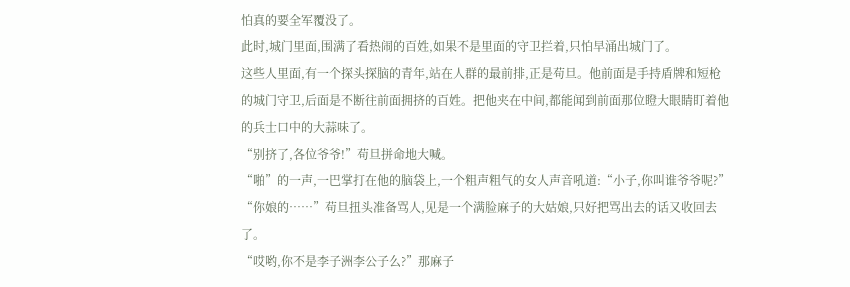怕真的要全军覆没了。
此时,城门里面,围满了看热闹的百姓,如果不是里面的守卫拦着,只怕早涌出城门了。
这些人里面,有一个探头探脑的青年,站在人群的最前排,正是苟旦。他前面是手持盾牌和短枪的城门守卫,后面是不断往前面拥挤的百姓。把他夹在中间,都能闻到前面那位瞪大眼睛盯着他的兵士口中的大蒜味了。
“别挤了,各位爷爷!”苟旦拼命地大喊。
“啪”的一声,一巴掌打在他的脑袋上,一个粗声粗气的女人声音吼道:“小子,你叫谁爷爷呢?”
“你娘的……”苟旦扭头准备骂人,见是一个满脸麻子的大姑娘,只好把骂出去的话又收回去了。
“哎哟,你不是李子洲李公子么?”那麻子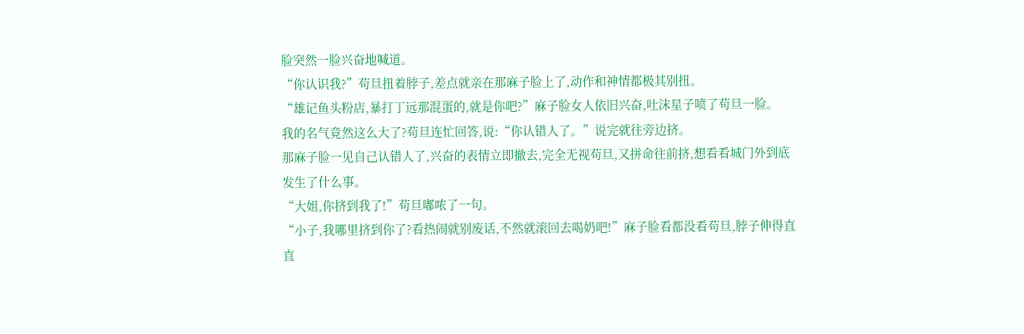脸突然一脸兴奋地喊道。
“你认识我?”苟旦扭着脖子,差点就亲在那麻子脸上了,动作和神情都极其别扭。
“雄记鱼头粉店,暴打丁远那混蛋的,就是你吧?”麻子脸女人依旧兴奋,吐沫星子喷了苟旦一脸。
我的名气竟然这么大了?苟旦连忙回答,说:“你认错人了。”说完就往旁边挤。
那麻子脸一见自己认错人了,兴奋的表情立即撤去,完全无视苟旦,又拼命往前挤,想看看城门外到底发生了什么事。
“大姐,你挤到我了!”苟旦嘟哝了一句。
“小子,我哪里挤到你了?看热闹就别废话,不然就滚回去喝奶吧!”麻子脸看都没看苟旦,脖子伸得直直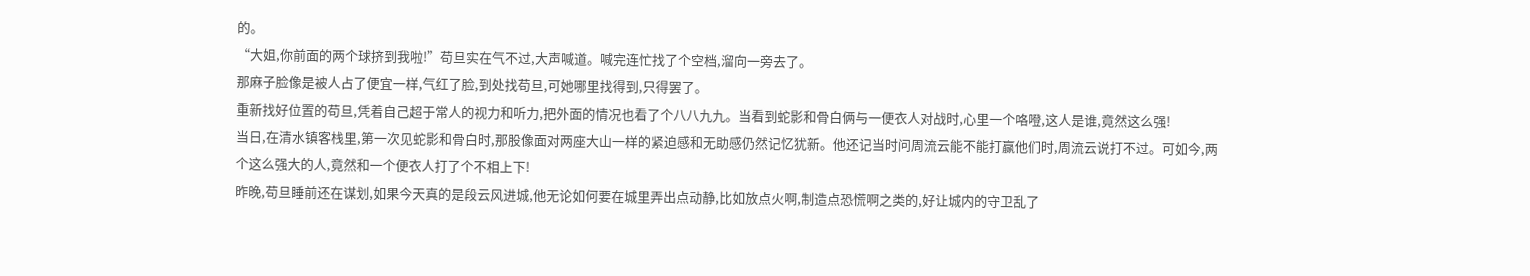的。
“大姐,你前面的两个球挤到我啦!”苟旦实在气不过,大声喊道。喊完连忙找了个空档,溜向一旁去了。
那麻子脸像是被人占了便宜一样,气红了脸,到处找苟旦,可她哪里找得到,只得罢了。
重新找好位置的苟旦,凭着自己超于常人的视力和听力,把外面的情况也看了个八八九九。当看到蛇影和骨白俩与一便衣人对战时,心里一个咯噔,这人是谁,竟然这么强!
当日,在清水镇客栈里,第一次见蛇影和骨白时,那股像面对两座大山一样的紧迫感和无助感仍然记忆犹新。他还记当时问周流云能不能打赢他们时,周流云说打不过。可如今,两个这么强大的人,竟然和一个便衣人打了个不相上下!
昨晚,苟旦睡前还在谋划,如果今天真的是段云风进城,他无论如何要在城里弄出点动静,比如放点火啊,制造点恐慌啊之类的,好让城内的守卫乱了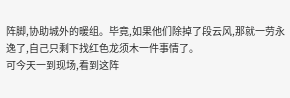阵脚,协助城外的暖组。毕竟,如果他们除掉了段云风,那就一劳永逸了,自己只剩下找红色龙须木一件事情了。
可今天一到现场,看到这阵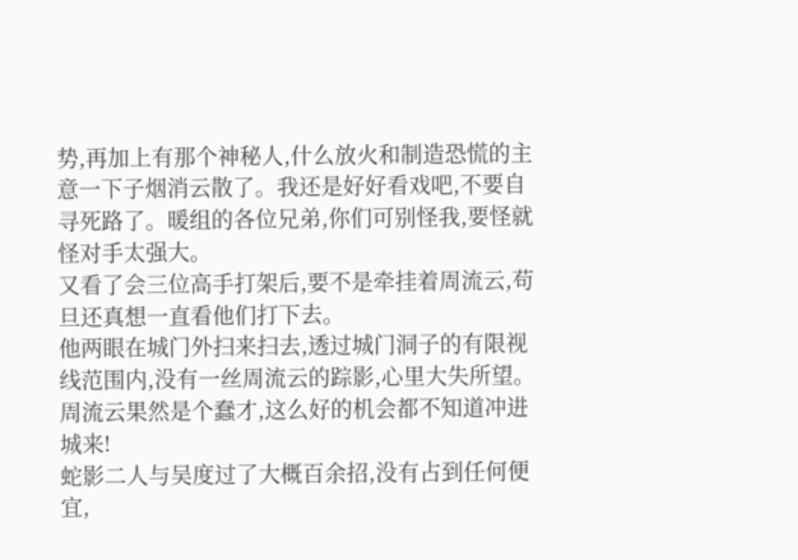势,再加上有那个神秘人,什么放火和制造恐慌的主意一下子烟消云散了。我还是好好看戏吧,不要自寻死路了。暖组的各位兄弟,你们可别怪我,要怪就怪对手太强大。
又看了会三位高手打架后,要不是牵挂着周流云,苟旦还真想一直看他们打下去。
他两眼在城门外扫来扫去,透过城门洞子的有限视线范围内,没有一丝周流云的踪影,心里大失所望。
周流云果然是个蠢才,这么好的机会都不知道冲进城来!
蛇影二人与吴度过了大概百余招,没有占到任何便宜,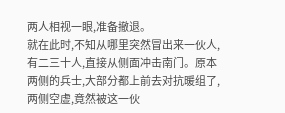两人相视一眼,准备撤退。
就在此时,不知从哪里突然冒出来一伙人,有二三十人,直接从侧面冲击南门。原本两侧的兵士,大部分都上前去对抗暖组了,两侧空虚,竟然被这一伙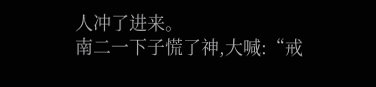人冲了进来。
南二一下子慌了神,大喊:“戒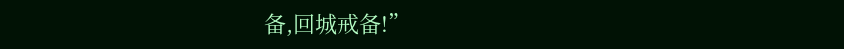备,回城戒备!”